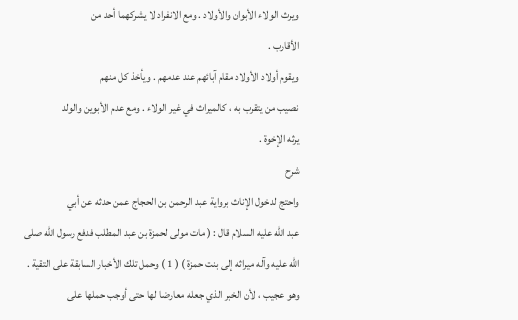ويرث الولاء الأبوان والأولاد . ومع الانفراد لا يشركهما أحد من
الأقارب .
ويقوم أولاد الأولاد مقام آبائهم عند عدمهم . ويأخذ كل منهم
نصيب من يتقرب به ، كالميراث في غير الولاء . ومع عدم الأبوين والولد
يرثه الإخوة .
شرح
واحتج لدخول الإناث برواية عبد الرحمن بن الحجاج عمن حدثه عن أبي
عبد الله عليه السلام قال : ( مات مولى لحمزة بن عبد المطلب فدفع رسول الله صلى
الله عليه وآله ميراثه إلى بنت حمزة ) ( 1 ) وحمل تلك الأخبار السابقة على التقية .
وهو عجيب ، لأن الخبر الذي جعله معارضا لها حتى أوجب حملها على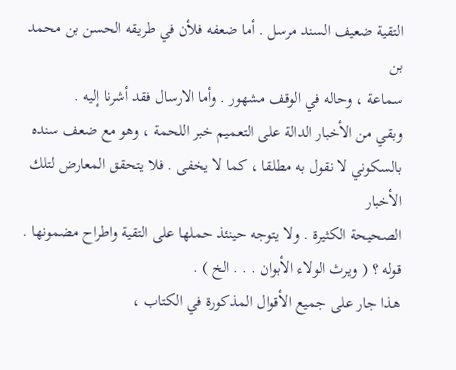التقية ضعيف السند مرسل . أما ضعفه فلأن في طريقه الحسن بن محمد بن
سماعة ، وحاله في الوقف مشهور . وأما الارسال فقد أشرنا إليه .
وبقي من الأخبار الدالة على التعميم خبر اللحمة ، وهو مع ضعف سنده
بالسكوني لا نقول به مطلقا ، كما لا يخفى . فلا يتحقق المعارض لتلك الأخبار
الصحيحة الكثيرة . ولا يتوجه حينئذ حملها على التقية واطراح مضمونها .
قوله ؟ ( ويرث الولاء الأبوان . . . الخ ) .
هذا جار على جميع الأقوال المذكورة في الكتاب ،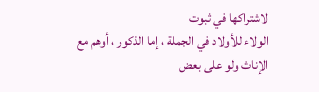لاشتراكها في ثبوت
الولاء للأولاد في الجملة ، إما الذكور ، أوهم مع الإناث ولو على بعض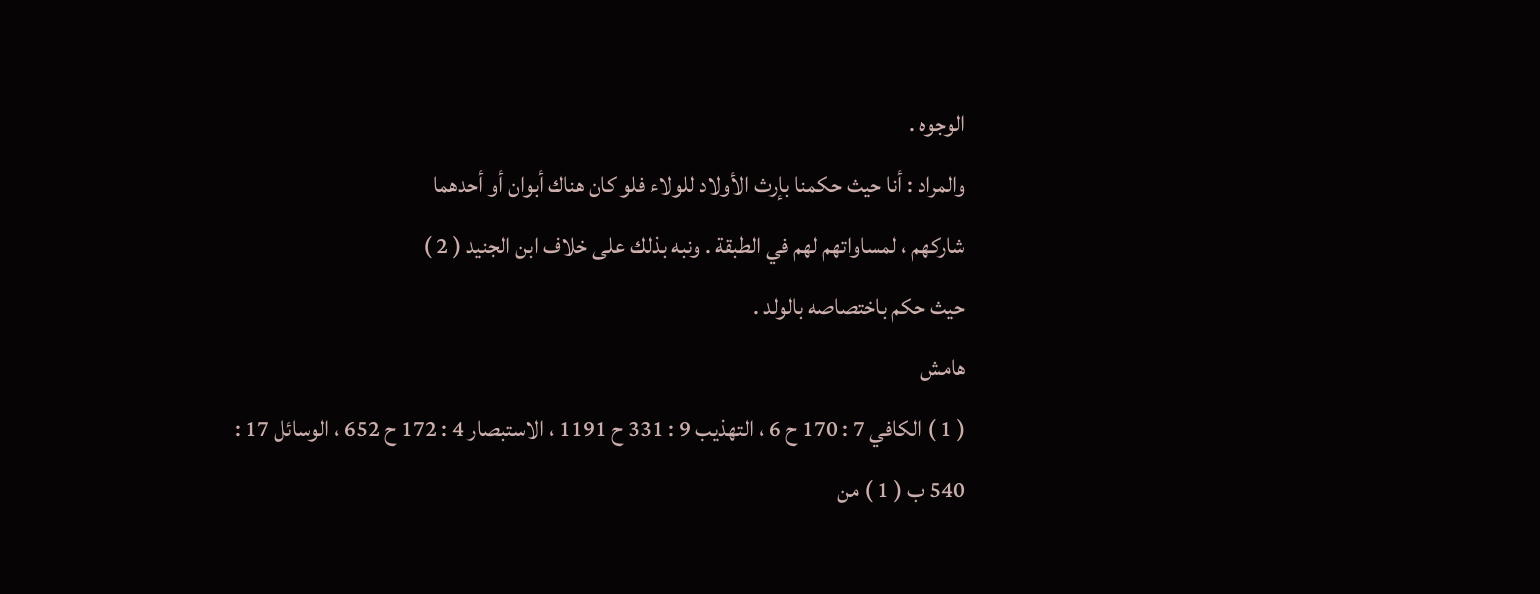الوجوه .
والمراد : أنا حيث حكمنا بإرث الأولاد للولاء فلو كان هناك أبوان أو أحدهما
شاركهم ، لمساواتهم لهم في الطبقة . ونبه بذلك على خلاف ابن الجنيد ( 2 )
حيث حكم باختصاصه بالولد .
هامش
( 1 ) الكافي 7 : 170 ح 6 ، التهذيب 9 : 331 ح 1191 ، الاستبصار 4 : 172 ح 652 ، الوسائل 17 :
540 ب ( 1 ) من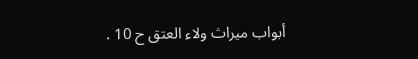أبواب ميراث ولاء العتق ح 10 .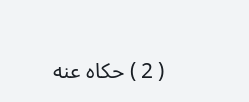( 2 ) حكاه عنه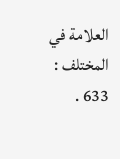العلامة في المختلف : 633 .